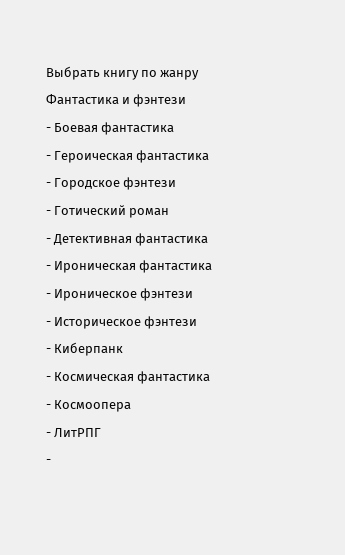Выбрать книгу по жанру
Фантастика и фэнтези
- Боевая фантастика
- Героическая фантастика
- Городское фэнтези
- Готический роман
- Детективная фантастика
- Ироническая фантастика
- Ироническое фэнтези
- Историческое фэнтези
- Киберпанк
- Космическая фантастика
- Космоопера
- ЛитРПГ
-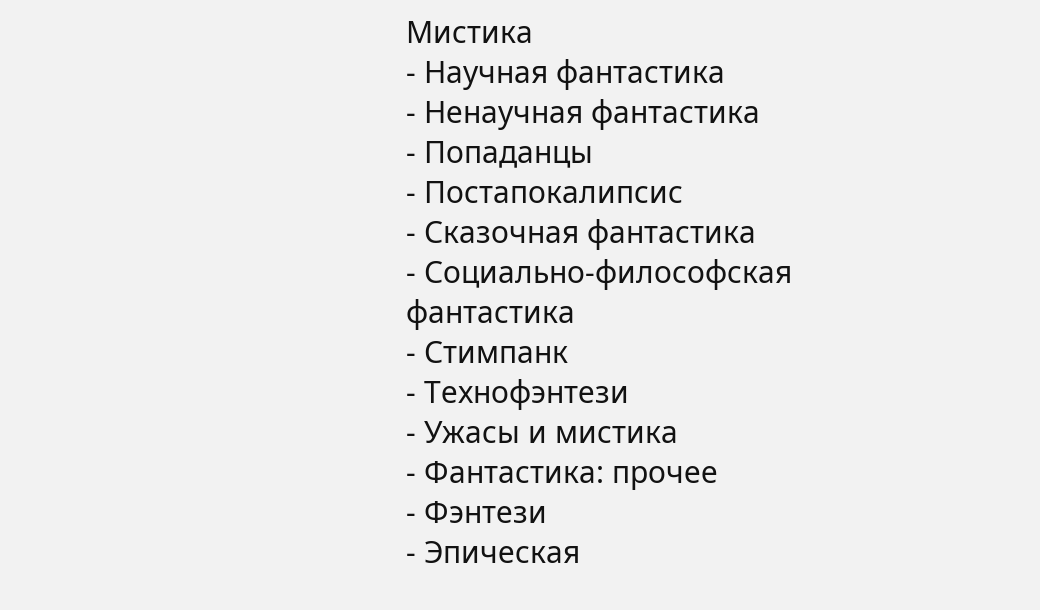Мистика
- Научная фантастика
- Ненаучная фантастика
- Попаданцы
- Постапокалипсис
- Сказочная фантастика
- Социально-философская фантастика
- Стимпанк
- Технофэнтези
- Ужасы и мистика
- Фантастика: прочее
- Фэнтези
- Эпическая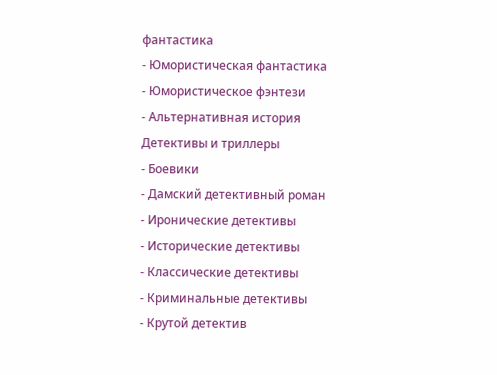фантастика
- Юмористическая фантастика
- Юмористическое фэнтези
- Альтернативная история
Детективы и триллеры
- Боевики
- Дамский детективный роман
- Иронические детективы
- Исторические детективы
- Классические детективы
- Криминальные детективы
- Крутой детектив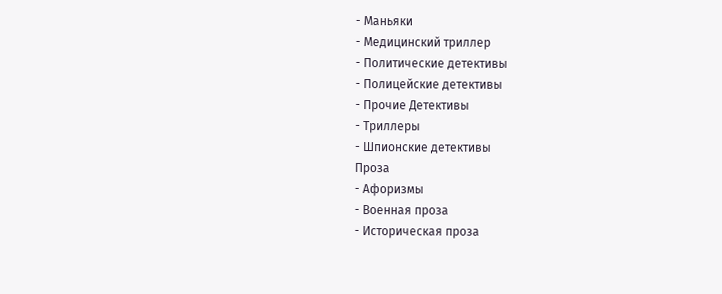- Маньяки
- Медицинский триллер
- Политические детективы
- Полицейские детективы
- Прочие Детективы
- Триллеры
- Шпионские детективы
Проза
- Афоризмы
- Военная проза
- Историческая проза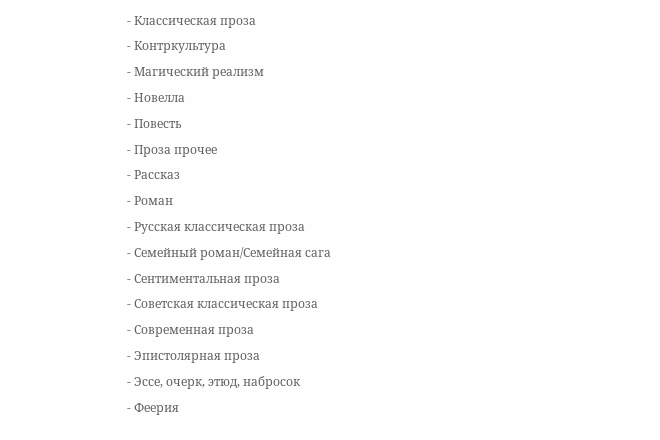- Классическая проза
- Контркультура
- Магический реализм
- Новелла
- Повесть
- Проза прочее
- Рассказ
- Роман
- Русская классическая проза
- Семейный роман/Семейная сага
- Сентиментальная проза
- Советская классическая проза
- Современная проза
- Эпистолярная проза
- Эссе, очерк, этюд, набросок
- Феерия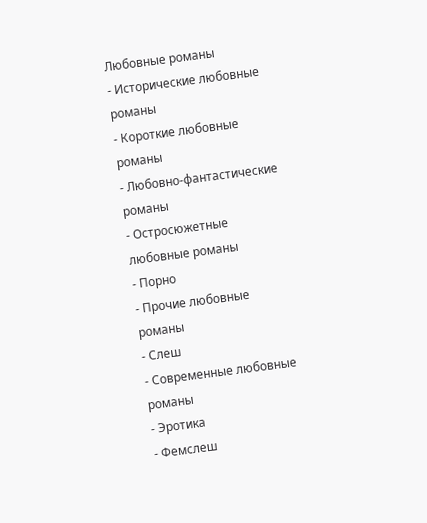Любовные романы
- Исторические любовные романы
- Короткие любовные романы
- Любовно-фантастические романы
- Остросюжетные любовные романы
- Порно
- Прочие любовные романы
- Слеш
- Современные любовные романы
- Эротика
- Фемслеш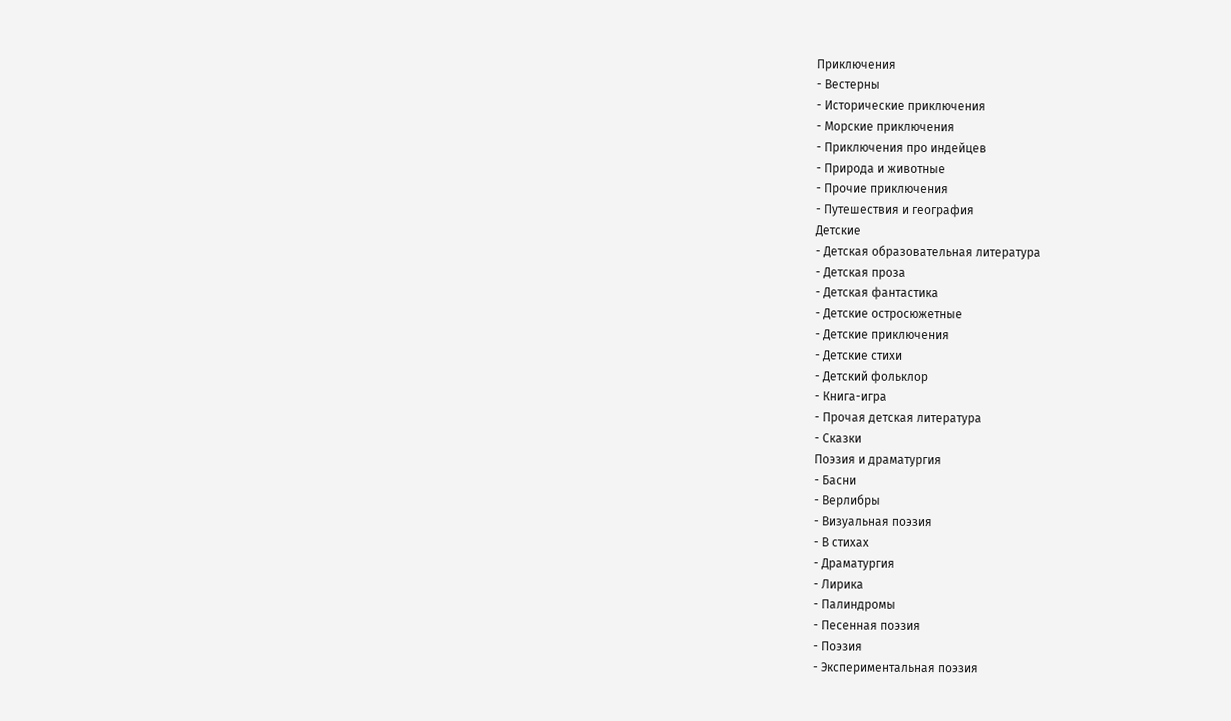Приключения
- Вестерны
- Исторические приключения
- Морские приключения
- Приключения про индейцев
- Природа и животные
- Прочие приключения
- Путешествия и география
Детские
- Детская образовательная литература
- Детская проза
- Детская фантастика
- Детские остросюжетные
- Детские приключения
- Детские стихи
- Детский фольклор
- Книга-игра
- Прочая детская литература
- Сказки
Поэзия и драматургия
- Басни
- Верлибры
- Визуальная поэзия
- В стихах
- Драматургия
- Лирика
- Палиндромы
- Песенная поэзия
- Поэзия
- Экспериментальная поэзия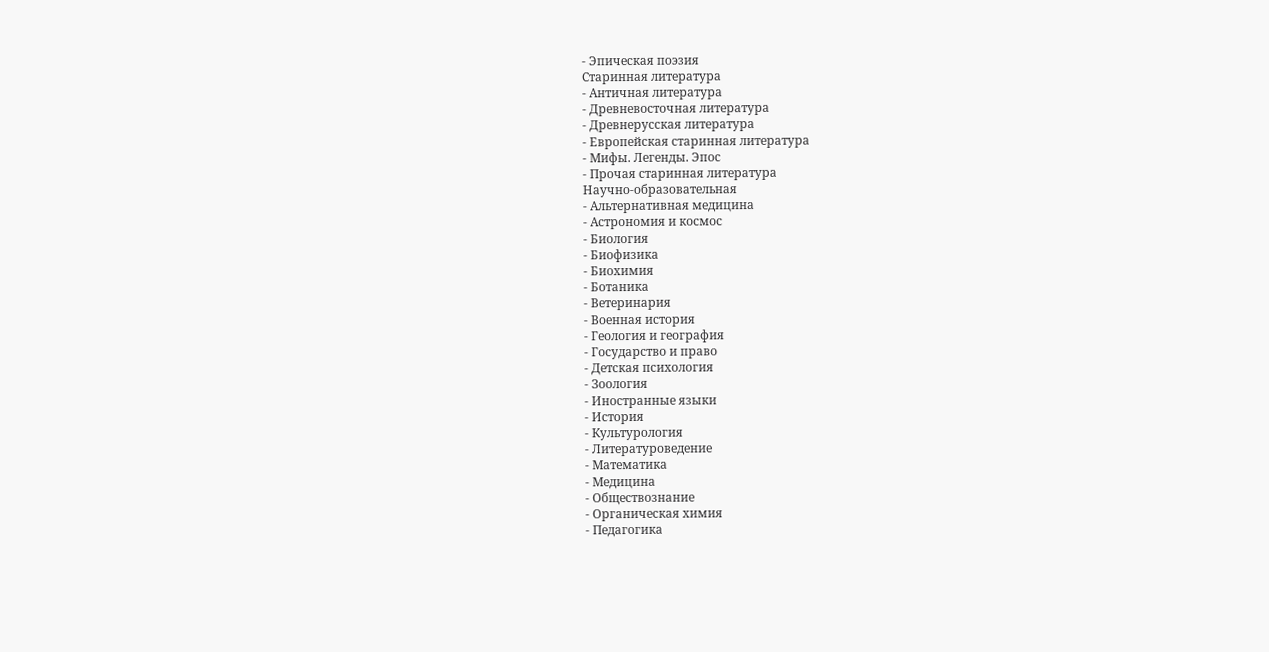- Эпическая поэзия
Старинная литература
- Античная литература
- Древневосточная литература
- Древнерусская литература
- Европейская старинная литература
- Мифы. Легенды. Эпос
- Прочая старинная литература
Научно-образовательная
- Альтернативная медицина
- Астрономия и космос
- Биология
- Биофизика
- Биохимия
- Ботаника
- Ветеринария
- Военная история
- Геология и география
- Государство и право
- Детская психология
- Зоология
- Иностранные языки
- История
- Культурология
- Литературоведение
- Математика
- Медицина
- Обществознание
- Органическая химия
- Педагогика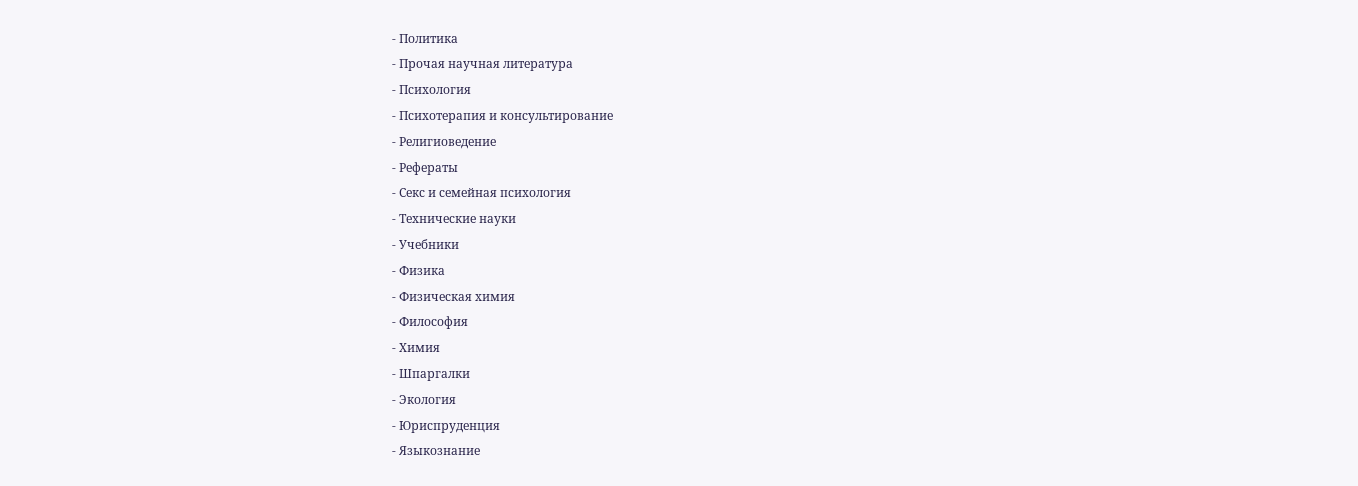- Политика
- Прочая научная литература
- Психология
- Психотерапия и консультирование
- Религиоведение
- Рефераты
- Секс и семейная психология
- Технические науки
- Учебники
- Физика
- Физическая химия
- Философия
- Химия
- Шпаргалки
- Экология
- Юриспруденция
- Языкознание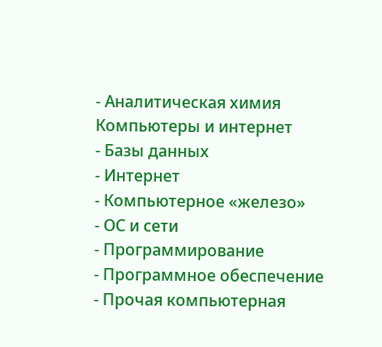- Аналитическая химия
Компьютеры и интернет
- Базы данных
- Интернет
- Компьютерное «железо»
- ОС и сети
- Программирование
- Программное обеспечение
- Прочая компьютерная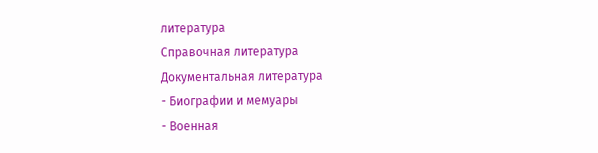литература
Справочная литература
Документальная литература
- Биографии и мемуары
- Военная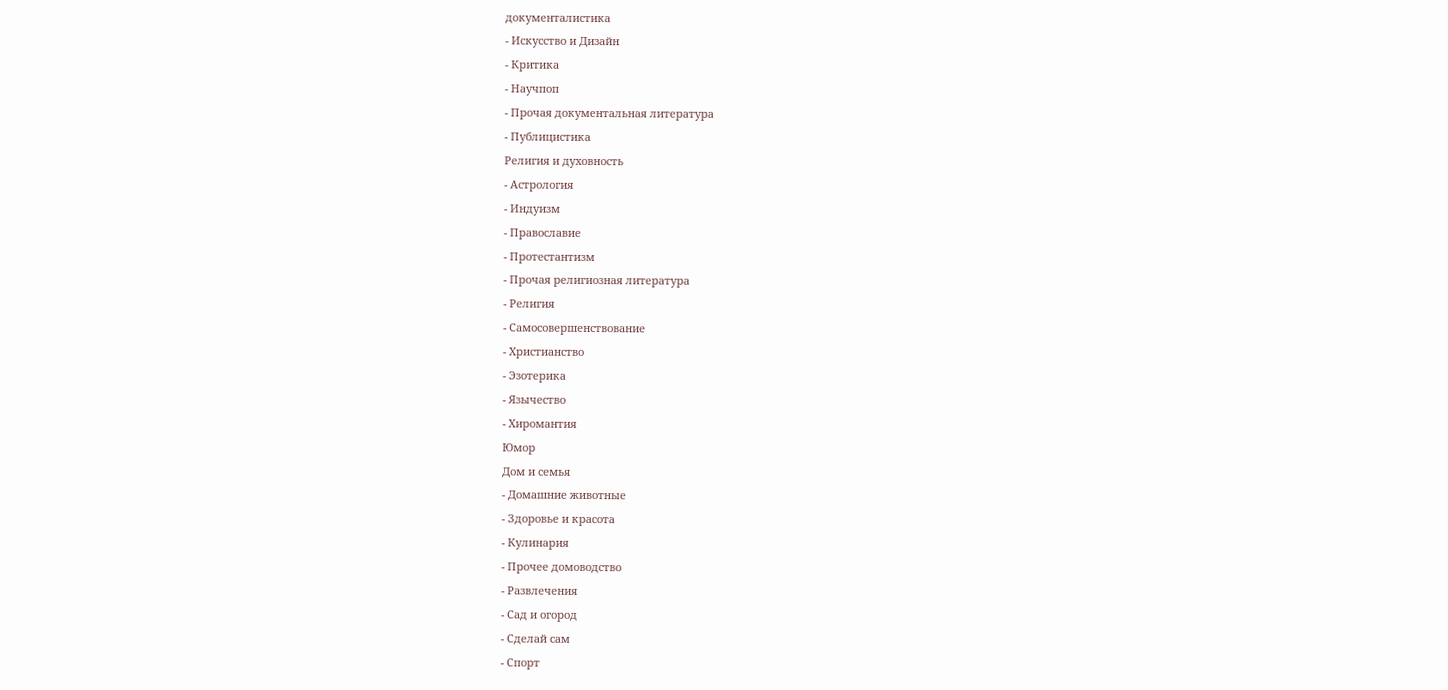документалистика
- Искусство и Дизайн
- Критика
- Научпоп
- Прочая документальная литература
- Публицистика
Религия и духовность
- Астрология
- Индуизм
- Православие
- Протестантизм
- Прочая религиозная литература
- Религия
- Самосовершенствование
- Христианство
- Эзотерика
- Язычество
- Хиромантия
Юмор
Дом и семья
- Домашние животные
- Здоровье и красота
- Кулинария
- Прочее домоводство
- Развлечения
- Сад и огород
- Сделай сам
- Спорт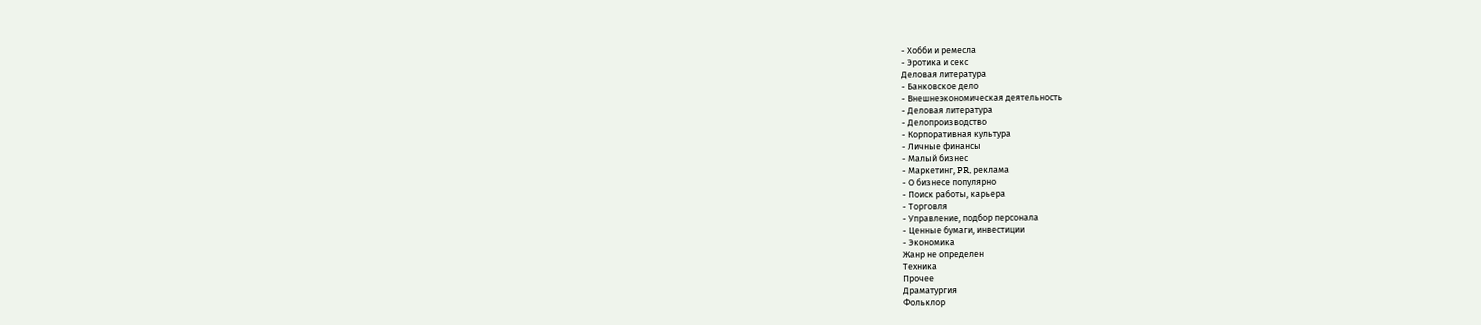- Хобби и ремесла
- Эротика и секс
Деловая литература
- Банковское дело
- Внешнеэкономическая деятельность
- Деловая литература
- Делопроизводство
- Корпоративная культура
- Личные финансы
- Малый бизнес
- Маркетинг, PR, реклама
- О бизнесе популярно
- Поиск работы, карьера
- Торговля
- Управление, подбор персонала
- Ценные бумаги, инвестиции
- Экономика
Жанр не определен
Техника
Прочее
Драматургия
Фольклор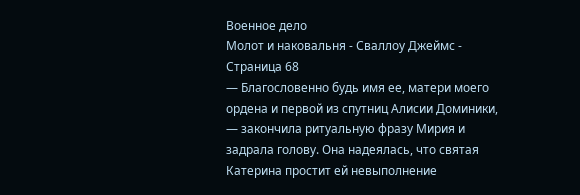Военное дело
Молот и наковальня - Сваллоу Джеймс - Страница 68
— Благословенно будь имя ее, матери моего ордена и первой из спутниц Алисии Доминики, — закончила ритуальную фразу Мирия и задрала голову. Она надеялась, что святая Катерина простит ей невыполнение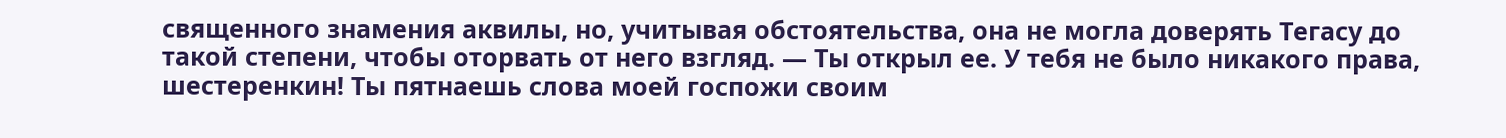священного знамения аквилы, но, учитывая обстоятельства, она не могла доверять Тегасу до такой степени, чтобы оторвать от него взгляд. — Ты открыл ее. У тебя не было никакого права, шестеренкин! Ты пятнаешь слова моей госпожи своим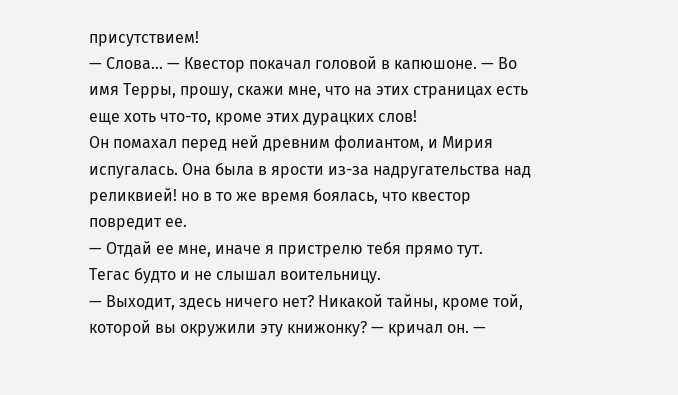присутствием!
— Слова… — Квестор покачал головой в капюшоне. — Во имя Терры, прошу, скажи мне, что на этих страницах есть еще хоть что-то, кроме этих дурацких слов!
Он помахал перед ней древним фолиантом, и Мирия испугалась. Она была в ярости из-за надругательства над реликвией! но в то же время боялась, что квестор повредит ее.
— Отдай ее мне, иначе я пристрелю тебя прямо тут.
Тегас будто и не слышал воительницу.
— Выходит, здесь ничего нет? Никакой тайны, кроме той, которой вы окружили эту книжонку? — кричал он. —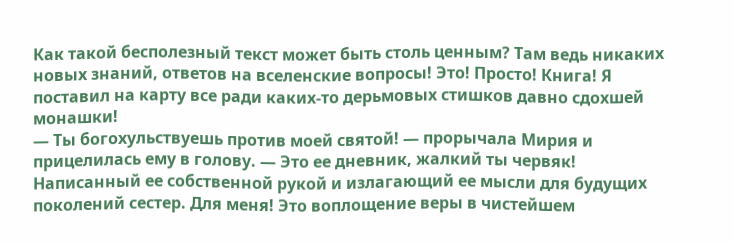Как такой бесполезный текст может быть столь ценным? Там ведь никаких новых знаний, ответов на вселенские вопросы! Это! Просто! Книга! Я поставил на карту все ради каких-то дерьмовых стишков давно сдохшей монашки!
— Ты богохульствуешь против моей святой! — прорычала Мирия и прицелилась ему в голову. — Это ее дневник, жалкий ты червяк! Написанный ее собственной рукой и излагающий ее мысли для будущих поколений сестер. Для меня! Это воплощение веры в чистейшем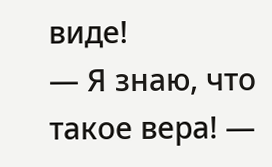виде!
— Я знаю, что такое вера! —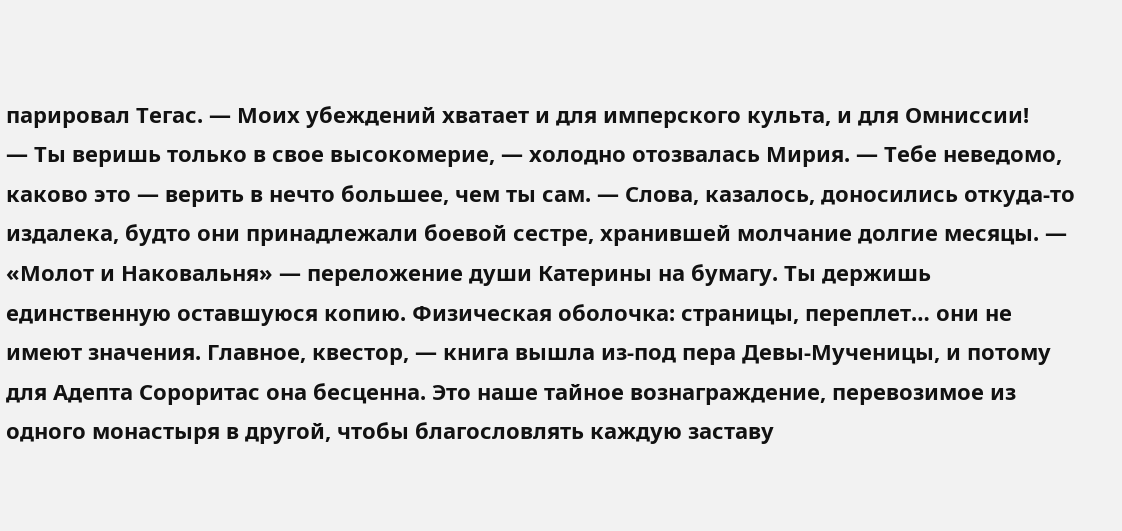парировал Тегас. — Моих убеждений хватает и для имперского культа, и для Омниссии!
— Ты веришь только в свое высокомерие, — холодно отозвалась Мирия. — Тебе неведомо, каково это — верить в нечто большее, чем ты сам. — Слова, казалось, доносились откуда-то издалека, будто они принадлежали боевой сестре, хранившей молчание долгие месяцы. — «Молот и Наковальня» — переложение души Катерины на бумагу. Ты держишь единственную оставшуюся копию. Физическая оболочка: страницы, переплет… они не имеют значения. Главное, квестор, — книга вышла из-под пера Девы-Мученицы, и потому для Адепта Сороритас она бесценна. Это наше тайное вознаграждение, перевозимое из одного монастыря в другой, чтобы благословлять каждую заставу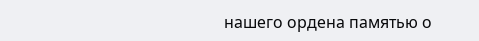нашего ордена памятью о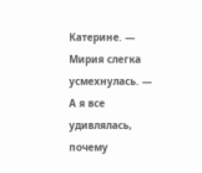Катерине. — Мирия слегка усмехнулась. — А я все удивлялась, почему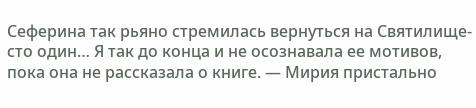Сеферина так рьяно стремилась вернуться на Святилище-сто один… Я так до конца и не осознавала ее мотивов, пока она не рассказала о книге. — Мирия пристально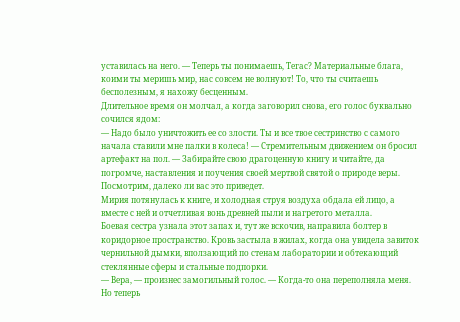уставилась на него. — Теперь ты понимаешь, Тегас? Материальные блага, коими ты меришь мир, нас совсем не волнуют! То, что ты считаешь бесполезным, я нахожу бесценным.
Длительное время он молчал, а когда заговорил снова, его голос буквально сочился ядом:
— Надо было уничтожить ее со злости. Ты и все твое сестринство с самого начала ставили мне палки в колеса! — Стремительным движением он бросил артефакт на пол. — Забирайте свою драгоценную книгу и читайте, да погромче, наставления и поучения своей мертвой святой о природе веры. Посмотрим, далеко ли вас это приведет.
Мирия потянулась к книге, и холодная струя воздуха обдала ей лицо, а вместе с ней и отчетливая вонь древней пыли и нагретого металла.
Боевая сестра узнала этот запах и, тут же вскочив, направила болтер в коридорное пространство. Кровь застыла в жилах, когда она увидела завиток чернильной дымки, вползающий по стенам лаборатории и обтекающий стеклянные сферы и стальные подпорки.
— Вера, — произнес замогильный голос. — Когда-то она переполняла меня. Но теперь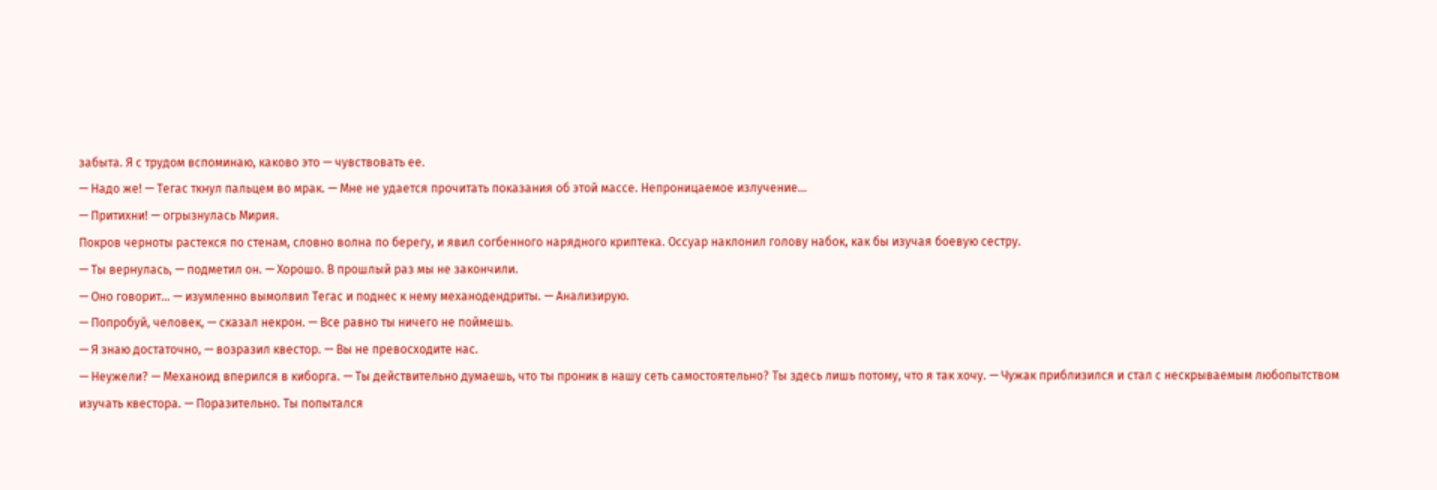забыта. Я с трудом вспоминаю, каково это — чувствовать ее.
— Надо же! — Тегас ткнул пальцем во мрак. — Мне не удается прочитать показания об этой массе. Непроницаемое излучение…
— Притихни! — огрызнулась Мирия.
Покров черноты растекся по стенам, словно волна по берегу, и явил согбенного нарядного криптека. Оссуар наклонил голову набок, как бы изучая боевую сестру.
— Ты вернулась, — подметил он. — Хорошо. В прошлый раз мы не закончили.
— Оно говорит… — изумленно вымолвил Тегас и поднес к нему механодендриты. — Анализирую.
— Попробуй, человек, — сказал некрон. — Все равно ты ничего не поймешь.
— Я знаю достаточно, — возразил квестор. — Вы не превосходите нас.
— Неужели? — Механоид вперился в киборга. — Ты действительно думаешь, что ты проник в нашу сеть самостоятельно? Ты здесь лишь потому, что я так хочу. — Чужак приблизился и стал с нескрываемым любопытством изучать квестора. — Поразительно. Ты попытался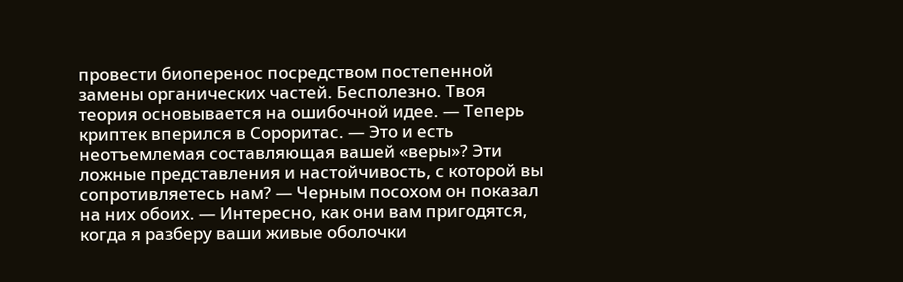провести биоперенос посредством постепенной замены органических частей. Бесполезно. Твоя теория основывается на ошибочной идее. — Теперь криптек вперился в Сороритас. — Это и есть неотъемлемая составляющая вашей «веры»? Эти ложные представления и настойчивость, с которой вы сопротивляетесь нам? — Черным посохом он показал на них обоих. — Интересно, как они вам пригодятся, когда я разберу ваши живые оболочки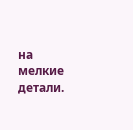на мелкие детали.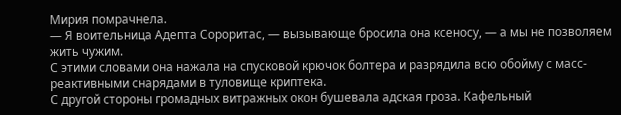Мирия помрачнела.
— Я воительница Адепта Сороритас, — вызывающе бросила она ксеносу, — а мы не позволяем жить чужим.
С этими словами она нажала на спусковой крючок болтера и разрядила всю обойму с масс-реактивными снарядами в туловище криптека.
С другой стороны громадных витражных окон бушевала адская гроза. Кафельный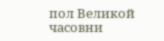пол Великой часовни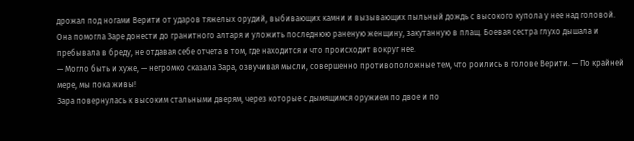дрожал под ногами Верити от ударов тяжелых орудий, выбивающих камни и вызывающих пыльный дождь с высокого купола у нее над головой.
Она помогла Заре донести до гранитного алтаря и уложить последнюю раненую женщину, закутанную в плащ. Боевая сестра глухо дышала и пребывала в бреду, не отдавая себе отчета в том, где находится и что происходит вокруг нее.
— Могло быть и хуже, — негромко сказала Зара, озвучивая мысли, совершенно противоположные тем, что роились в голове Верити. — По крайней мере, мы пока живы!
Зара повернулась к высоким стальными дверям, через которые с дымящимся оружием по двое и по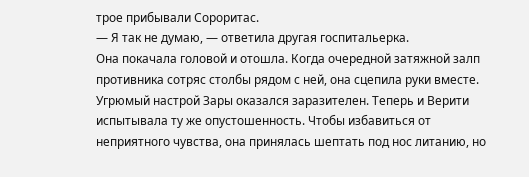трое прибывали Сороритас.
— Я так не думаю, — ответила другая госпитальерка.
Она покачала головой и отошла. Когда очередной затяжной залп противника сотряс столбы рядом с ней, она сцепила руки вместе. Угрюмый настрой Зары оказался заразителен. Теперь и Верити испытывала ту же опустошенность. Чтобы избавиться от неприятного чувства, она принялась шептать под нос литанию, но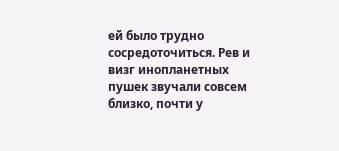ей было трудно сосредоточиться. Рев и визг инопланетных пушек звучали совсем близко, почти у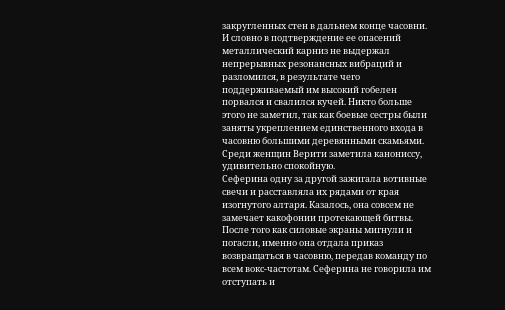закругленных стен в дальнем конце часовни.
И словно в подтверждение ее опасений металлический карниз не выдержал непрерывных резонансных вибраций и разломился, в результате чего поддерживаемый им высокий гобелен порвался и свалился кучей. Никто больше этого не заметил, так как боевые сестры были заняты укреплением единственного входа в часовню большими деревянными скамьями. Среди женщин Верити заметила канониссу, удивительно спокойную.
Сеферина одну за другой зажигала вотивные свечи и расставляла их рядами от края изогнутого алтаря. Казалось, она совсем не замечает какофонии протекающей битвы.
После того как силовые экраны мигнули и погасли, именно она отдала приказ возвращаться в часовню, передав команду по всем вокс-частотам. Сеферина не говорила им отступать и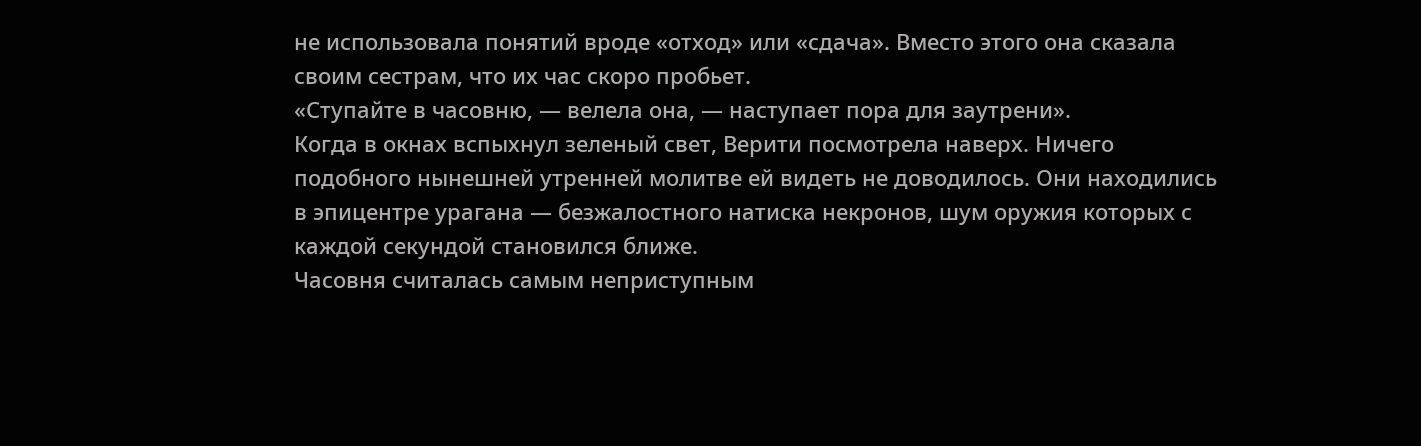не использовала понятий вроде «отход» или «сдача». Вместо этого она сказала своим сестрам, что их час скоро пробьет.
«Ступайте в часовню, — велела она, — наступает пора для заутрени».
Когда в окнах вспыхнул зеленый свет, Верити посмотрела наверх. Ничего подобного нынешней утренней молитве ей видеть не доводилось. Они находились в эпицентре урагана — безжалостного натиска некронов, шум оружия которых с каждой секундой становился ближе.
Часовня считалась самым неприступным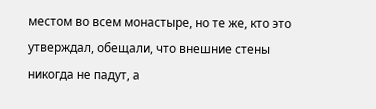местом во всем монастыре, но те же, кто это утверждал, обещали, что внешние стены никогда не падут, а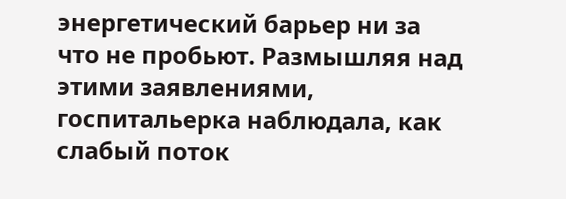энергетический барьер ни за что не пробьют. Размышляя над этими заявлениями, госпитальерка наблюдала, как слабый поток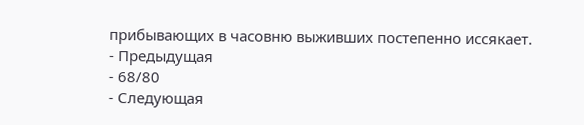прибывающих в часовню выживших постепенно иссякает.
- Предыдущая
- 68/80
- Следующая